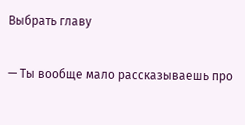Выбрать главу

— Ты вообще мало рассказываешь про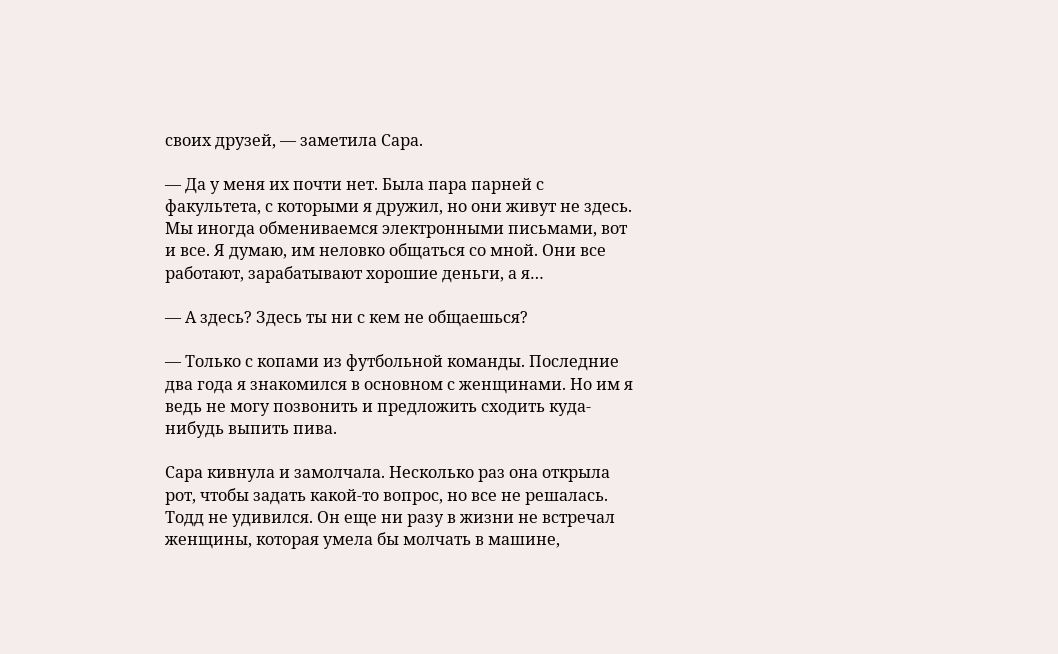своих друзей, — заметила Сара.

— Да у меня их почти нет. Была пара парней с факультета, с которыми я дружил, но они живут не здесь. Мы иногда обмениваемся электронными письмами, вот и все. Я думаю, им неловко общаться со мной. Они все работают, зарабатывают хорошие деньги, а я…

— А здесь? Здесь ты ни с кем не общаешься?

— Только с копами из футбольной команды. Последние два года я знакомился в основном с женщинами. Но им я ведь не могу позвонить и предложить сходить куда-нибудь выпить пива.

Сара кивнула и замолчала. Несколько раз она открыла рот, чтобы задать какой-то вопрос, но все не решалась. Тодд не удивился. Он еще ни разу в жизни не встречал женщины, которая умела бы молчать в машине,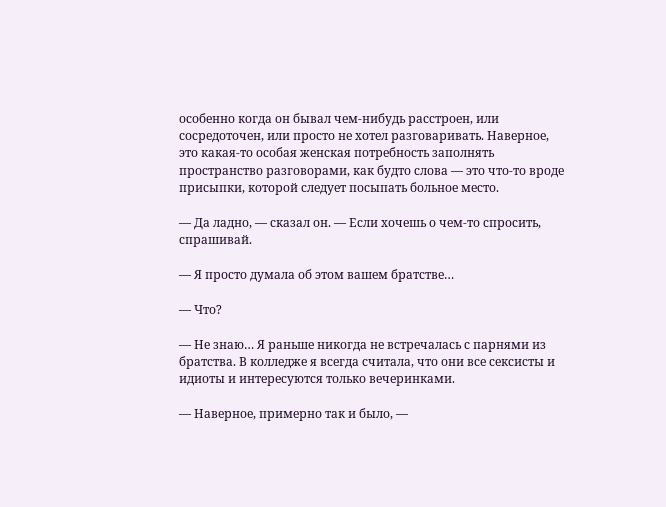особенно когда он бывал чем-нибудь расстроен, или сосредоточен, или просто не хотел разговаривать. Наверное, это какая-то особая женская потребность заполнять пространство разговорами, как будто слова — это что-то вроде присыпки, которой следует посыпать больное место.

— Да ладно, — сказал он. — Если хочешь о чем-то спросить, спрашивай.

— Я просто думала об этом вашем братстве…

— Что?

— Не знаю… Я раньше никогда не встречалась с парнями из братства. В колледже я всегда считала, что они все сексисты и идиоты и интересуются только вечеринками.

— Наверное, примерно так и было, —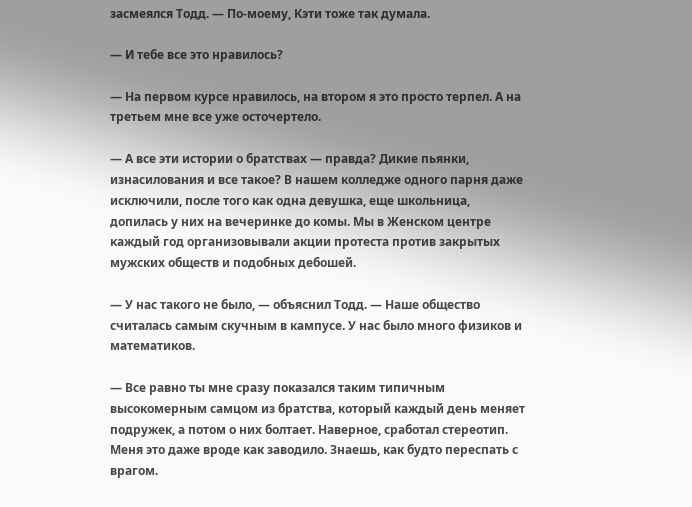засмеялся Тодд. — По-моему, Кэти тоже так думала.

— И тебе все это нравилось?

— На первом курсе нравилось, на втором я это просто терпел. А на третьем мне все уже осточертело.

— А все эти истории о братствах — правда? Дикие пьянки, изнасилования и все такое? В нашем колледже одного парня даже исключили, после того как одна девушка, еще школьница, допилась у них на вечеринке до комы. Мы в Женском центре каждый год организовывали акции протеста против закрытых мужских обществ и подобных дебошей.

— У нас такого не было, — объяснил Тодд. — Наше общество считалась самым скучным в кампусе. У нас было много физиков и математиков.

— Все равно ты мне сразу показался таким типичным высокомерным самцом из братства, который каждый день меняет подружек, а потом о них болтает. Наверное, сработал стереотип. Меня это даже вроде как заводило. Знаешь, как будто переспать с врагом.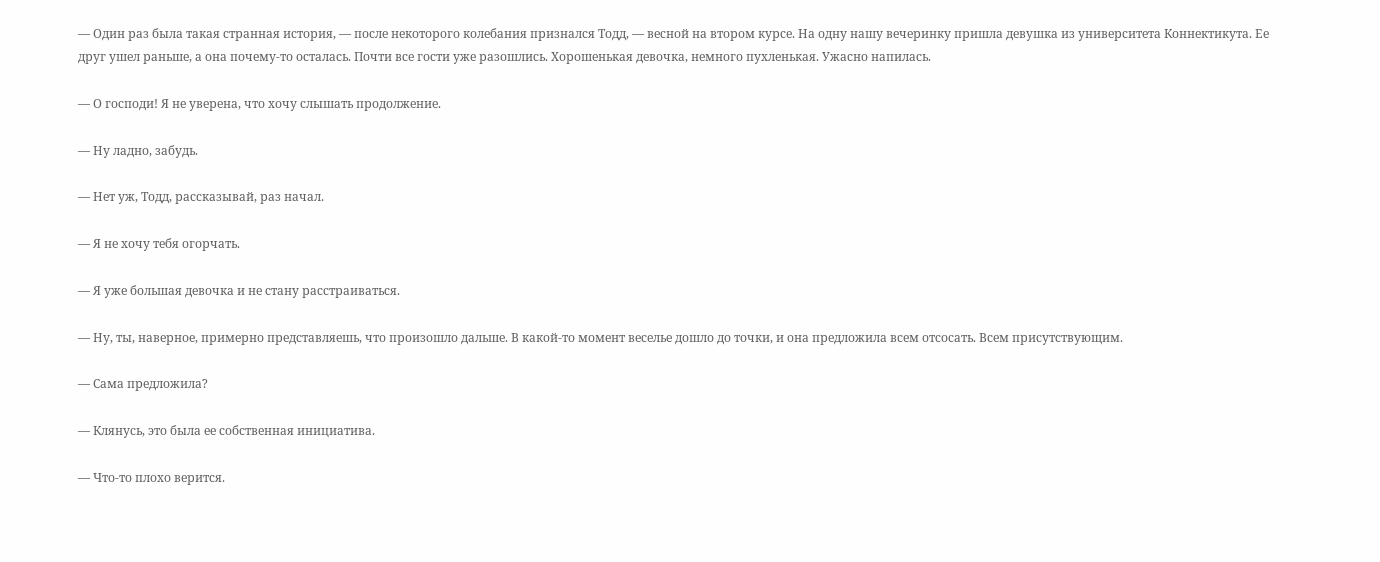— Один раз была такая странная история, — после некоторого колебания признался Тодд, — весной на втором курсе. На одну нашу вечеринку пришла девушка из университета Коннектикута. Ее друг ушел раньше, а она почему-то осталась. Почти все гости уже разошлись. Хорошенькая девочка, немного пухленькая. Ужасно напилась.

— О господи! Я не уверена, что хочу слышать продолжение.

— Ну ладно, забудь.

— Нет уж, Тодд, рассказывай, раз начал.

— Я не хочу тебя огорчать.

— Я уже большая девочка и не стану расстраиваться.

— Ну, ты, наверное, примерно представляешь, что произошло дальше. В какой-то момент веселье дошло до точки, и она предложила всем отсосать. Всем присутствующим.

— Сама предложила?

— Клянусь, это была ее собственная инициатива.

— Что-то плохо верится.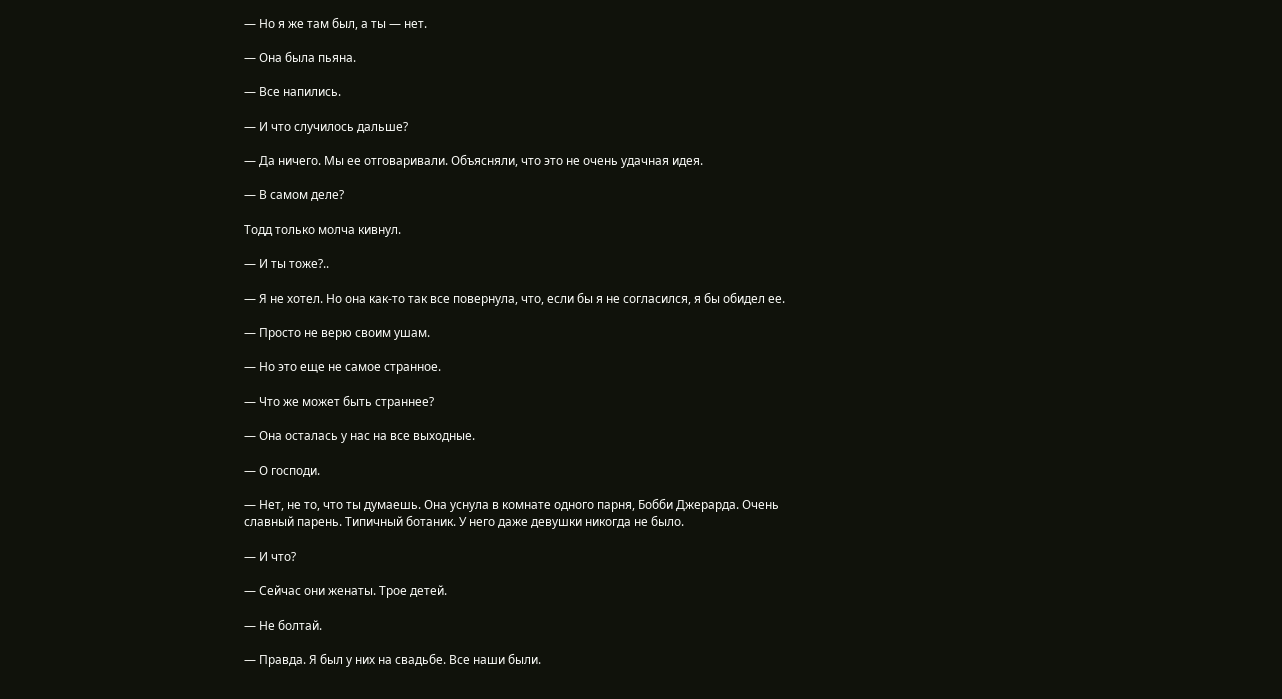— Но я же там был, а ты — нет.

— Она была пьяна.

— Все напились.

— И что случилось дальше?

— Да ничего. Мы ее отговаривали. Объясняли, что это не очень удачная идея.

— В самом деле?

Тодд только молча кивнул.

— И ты тоже?..

— Я не хотел. Но она как-то так все повернула, что, если бы я не согласился, я бы обидел ее.

— Просто не верю своим ушам.

— Но это еще не самое странное.

— Что же может быть страннее?

— Она осталась у нас на все выходные.

— О господи.

— Нет, не то, что ты думаешь. Она уснула в комнате одного парня, Бобби Джерарда. Очень славный парень. Типичный ботаник. У него даже девушки никогда не было.

— И что?

— Сейчас они женаты. Трое детей.

— Не болтай.

— Правда. Я был у них на свадьбе. Все наши были.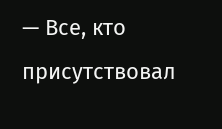— Все, кто присутствовал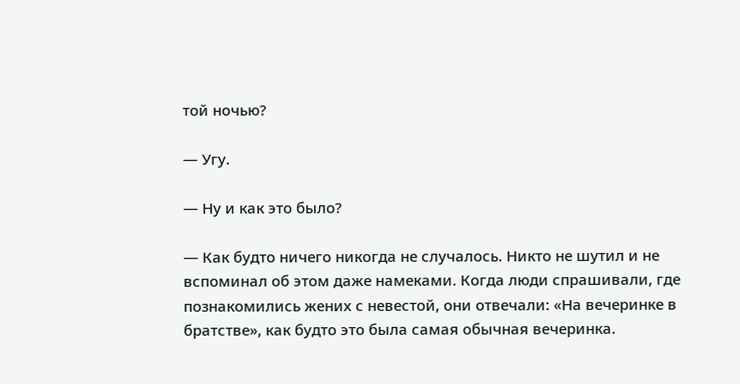той ночью?

— Угу.

— Ну и как это было?

— Как будто ничего никогда не случалось. Никто не шутил и не вспоминал об этом даже намеками. Когда люди спрашивали, где познакомились жених с невестой, они отвечали: «На вечеринке в братстве», как будто это была самая обычная вечеринка.